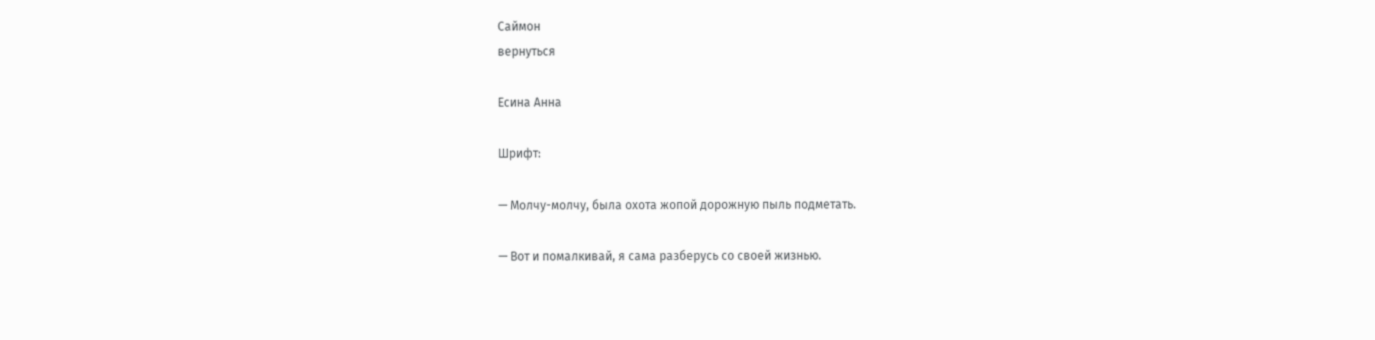Саймон
вернуться

Есина Анна

Шрифт:

— Молчу-молчу, была охота жопой дорожную пыль подметать.

— Вот и помалкивай, я сама разберусь со своей жизнью.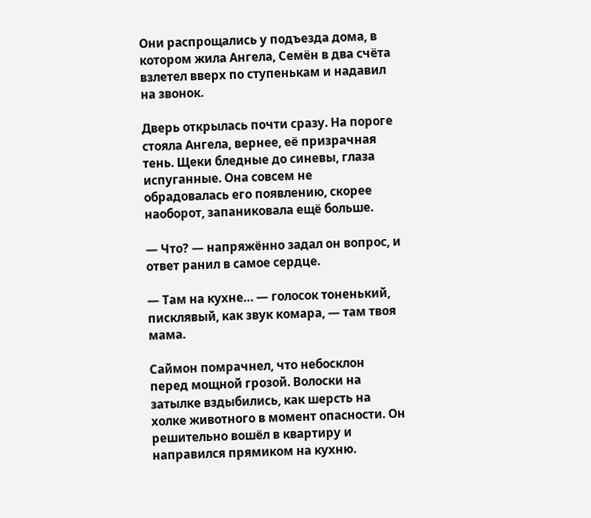Они распрощались у подъезда дома, в котором жила Ангела, Семён в два счёта взлетел вверх по ступенькам и надавил на звонок.

Дверь открылась почти сразу. На пороге стояла Ангела, вернее, её призрачная тень. Щеки бледные до синевы, глаза испуганные. Она совсем не обрадовалась его появлению, скорее наоборот, запаниковала ещё больше.

— Что? — напряжённо задал он вопрос, и ответ ранил в самое сердце.

— Там на кухне… — голосок тоненький, писклявый, как звук комара, — там твоя мама.

Саймон помрачнел, что небосклон перед мощной грозой. Волоски на затылке вздыбились, как шерсть на холке животного в момент опасности. Он решительно вошёл в квартиру и направился прямиком на кухню.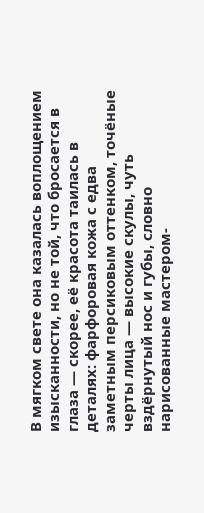В мягком свете она казалась воплощением изысканности, но не той, что бросается в глаза — скорее, её красота таилась в деталях: фарфоровая кожа с едва заметным персиковым оттенком, точёные черты лица — высокие скулы, чуть вздёрнутый нос и губы, словно нарисованные мастером-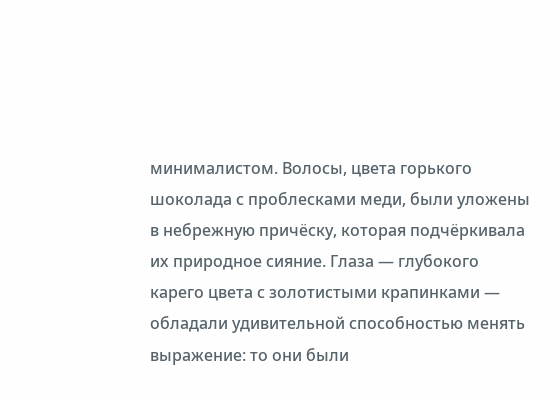минималистом. Волосы, цвета горького шоколада с проблесками меди, были уложены в небрежную причёску, которая подчёркивала их природное сияние. Глаза — глубокого карего цвета с золотистыми крапинками — обладали удивительной способностью менять выражение: то они были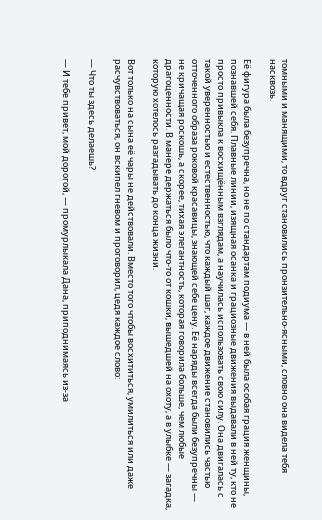томными и манящими, то вдруг становились пронзительно-ясными, словно она видела тебя насквозь.

Её фигура была безупречна, но не по стандартам подиума — в ней была особая грация женщины, познавшей себя. Плавные линии, изящная осанка и грациозные движения выдавали в ней ту, кто не просто привыкла к восхищённым взглядам, а научилась использовать свою силу. Она двигалась с такой уверенностью и естественностью, что каждый шаг, каждое движение становились частью отточенного образа роковой красавицы, знающей себе цену. Её наряды всегда были безупречны — не кричащая роскошь, а скорее, тихая элегантность, которая говорила больше, чем любые драгоценности. В манере держаться было что-то от кошки, вышедшей на охоту, а в улыбке — загадка, которую хотелось разгадывать до конца жизни.

Вот только на сына её чары не действовали. Вместо того чтобы восхититься, умилиться или даже расчувствоваться, он вскипел гневом и проговорил, цедя каждое слово:

— Что ты здесь делаешь?

— И тебе привет, мой дорогой, — промурлыкала Дана, приподнимаясь из-за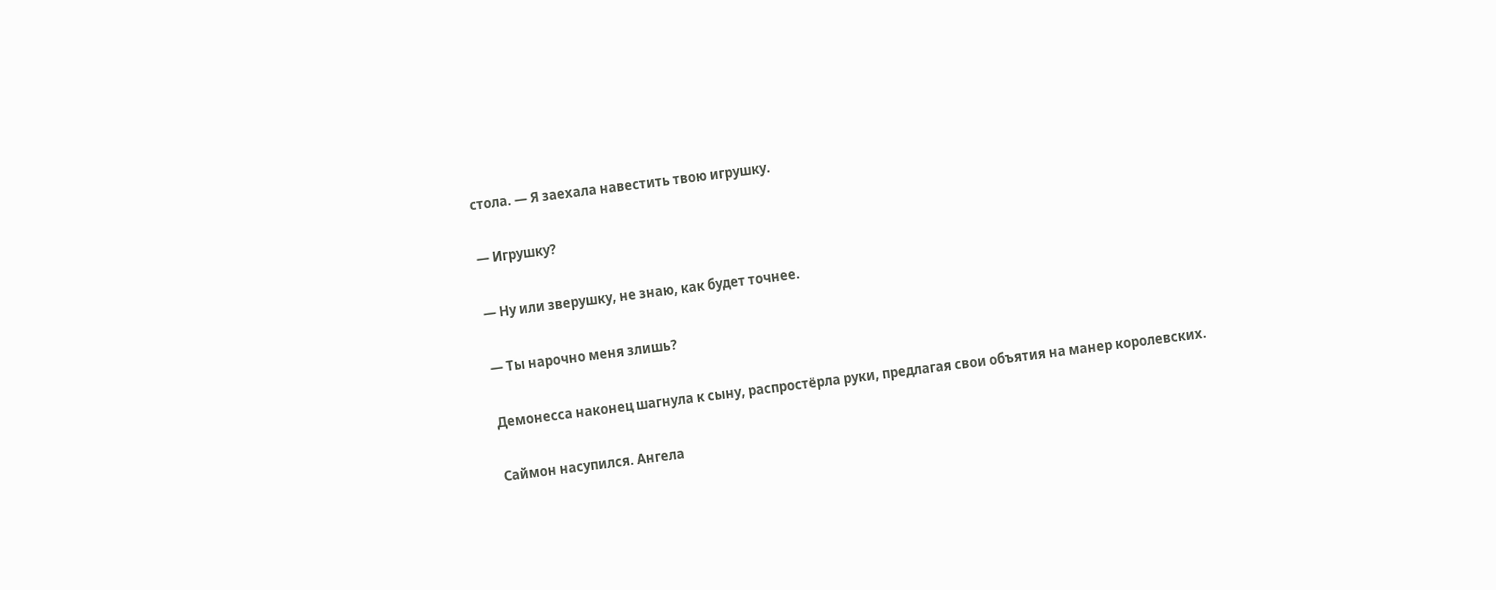стола. — Я заехала навестить твою игрушку.

— Игрушку?

— Ну или зверушку, не знаю, как будет точнее.

— Ты нарочно меня злишь?

Демонесса наконец шагнула к сыну, распростёрла руки, предлагая свои объятия на манер королевских.

Саймон насупился. Ангела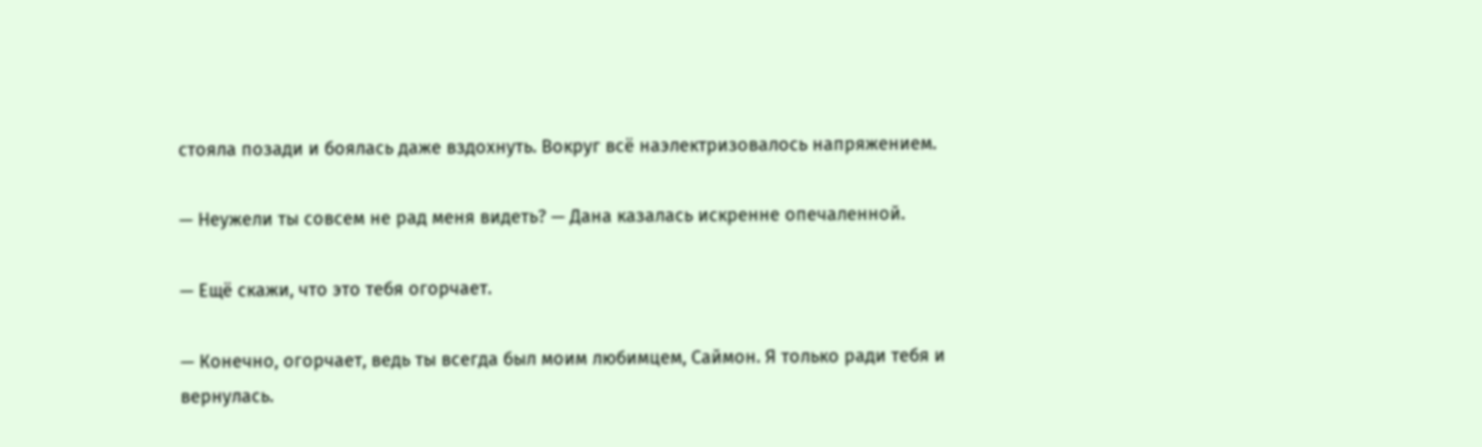стояла позади и боялась даже вздохнуть. Вокруг всё наэлектризовалось напряжением.

— Неужели ты совсем не рад меня видеть? — Дана казалась искренне опечаленной.

— Ещё скажи, что это тебя огорчает.

— Конечно, огорчает, ведь ты всегда был моим любимцем, Саймон. Я только ради тебя и вернулась.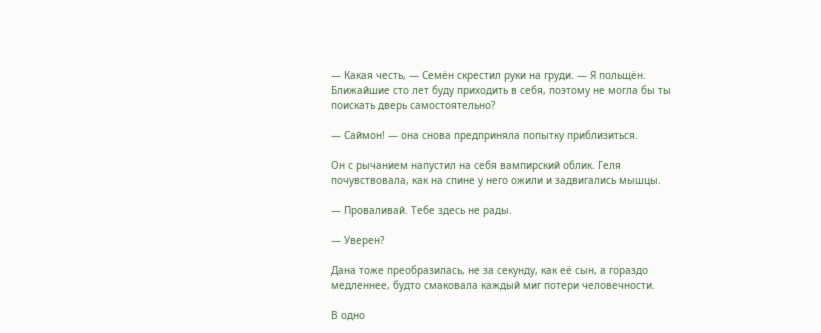— Какая честь, — Семён скрестил руки на груди. — Я польщён. Ближайшие сто лет буду приходить в себя, поэтому не могла бы ты поискать дверь самостоятельно?

— Саймон! — она снова предприняла попытку приблизиться.

Он с рычанием напустил на себя вампирский облик. Геля почувствовала, как на спине у него ожили и задвигались мышцы.

— Проваливай. Тебе здесь не рады.

— Уверен?

Дана тоже преобразилась, не за секунду, как её сын, а гораздо медленнее, будто смаковала каждый миг потери человечности.

В одно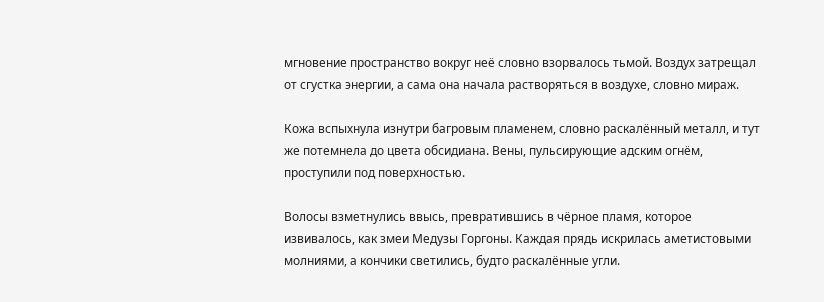мгновение пространство вокруг неё словно взорвалось тьмой. Воздух затрещал от сгустка энергии, а сама она начала растворяться в воздухе, словно мираж.

Кожа вспыхнула изнутри багровым пламенем, словно раскалённый металл, и тут же потемнела до цвета обсидиана. Вены, пульсирующие адским огнём, проступили под поверхностью.

Волосы взметнулись ввысь, превратившись в чёрное пламя, которое извивалось, как змеи Медузы Горгоны. Каждая прядь искрилась аметистовыми молниями, а кончики светились, будто раскалённые угли.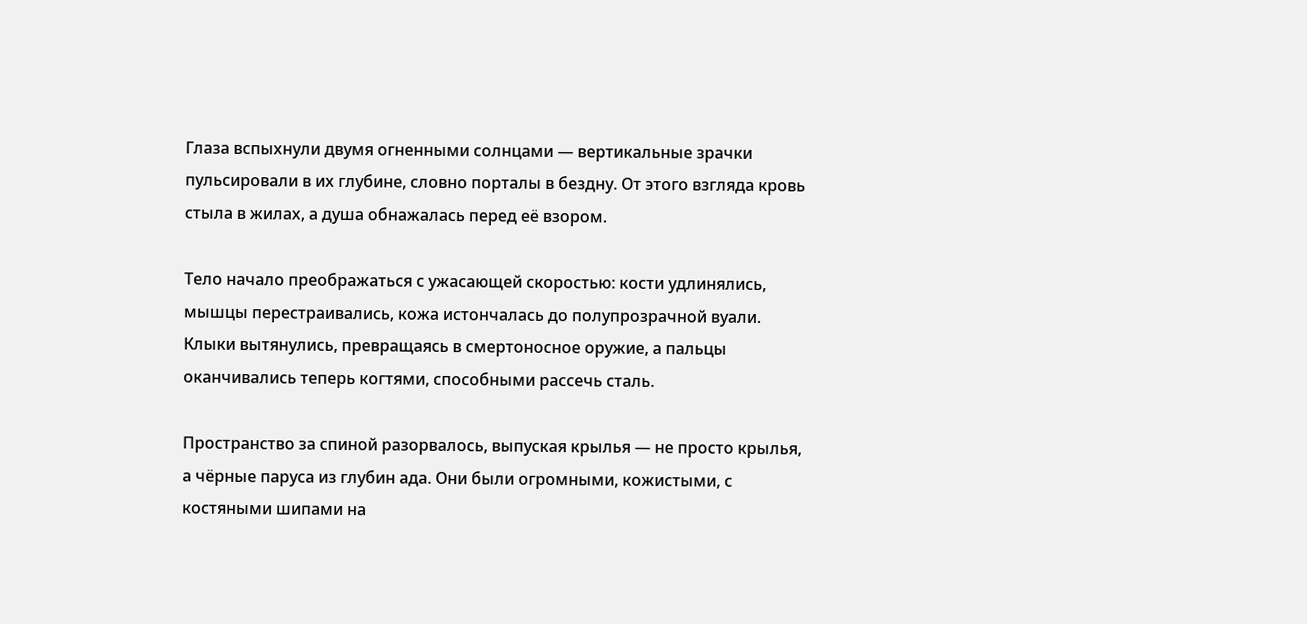Глаза вспыхнули двумя огненными солнцами — вертикальные зрачки пульсировали в их глубине, словно порталы в бездну. От этого взгляда кровь стыла в жилах, а душа обнажалась перед её взором.

Тело начало преображаться с ужасающей скоростью: кости удлинялись, мышцы перестраивались, кожа истончалась до полупрозрачной вуали. Клыки вытянулись, превращаясь в смертоносное оружие, а пальцы оканчивались теперь когтями, способными рассечь сталь.

Пространство за спиной разорвалось, выпуская крылья — не просто крылья, а чёрные паруса из глубин ада. Они были огромными, кожистыми, с костяными шипами на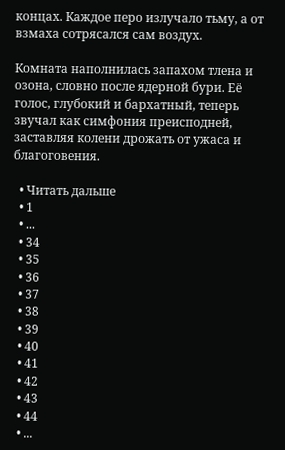концах. Каждое перо излучало тьму, а от взмаха сотрясался сам воздух.

Комната наполнилась запахом тлена и озона, словно после ядерной бури. Её голос, глубокий и бархатный, теперь звучал как симфония преисподней, заставляя колени дрожать от ужаса и благоговения.

  • Читать дальше
  • 1
  • ...
  • 34
  • 35
  • 36
  • 37
  • 38
  • 39
  • 40
  • 41
  • 42
  • 43
  • 44
  • ...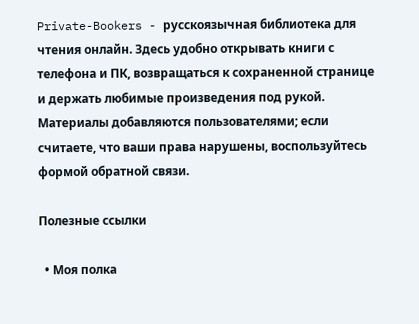Private-Bookers - русскоязычная библиотека для чтения онлайн. Здесь удобно открывать книги с телефона и ПК, возвращаться к сохраненной странице и держать любимые произведения под рукой. Материалы добавляются пользователями; если считаете, что ваши права нарушены, воспользуйтесь формой обратной связи.

Полезные ссылки

  • Моя полка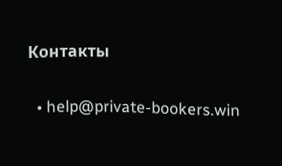Контакты

  • help@private-bookers.win